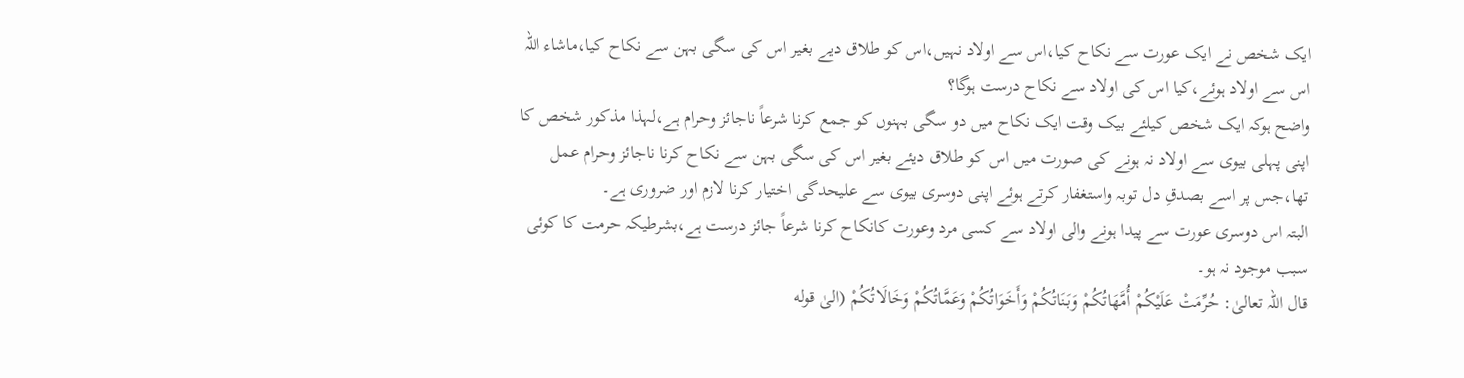ایک شخص نے ایک عورت سے نکاح کیا،اس سے اولاد نہیں،اس کو طلاق دیے بغیر اس کی سگی بہن سے نکاح کیا،ماشاء اللہ اس سے اولاد ہوئے،کیا اس کی اولاد سے نکاح درست ہوگا؟
واضح ہوکہ ایک شخص کیلئے بیک وقت ایک نکاح میں دو سگی بہنوں کو جمع کرنا شرعاً ناجائز وحرام ہے،لہذا مذکور شخص کا اپنی پہلی بیوی سے اولاد نہ ہونے کی صورت میں اس کو طلاق دیئے بغیر اس کی سگی بہن سے نکاح کرنا ناجائز وحرام عمل تھا،جس پر اسے بصدقِ دل توبہ واستغفار کرتے ہوئے اپنی دوسری بیوی سے علیحدگی اختیار کرنا لازم اور ضروری ہے۔
البتہ اس دوسری عورت سے پیدا ہونے والی اولاد سے کسی مرد وعورت کانکاح کرنا شرعاً جائز درست ہے،بشرطیکہ حرمت کا کوئی سبب موجود نہ ہو۔
قال اللہ تعالیٰ: حُرِّمَتْ عَلَيْكُمْ أُمَّهَاتُكُمْ وَبَنَاتُكُمْ وَأَخَوَاتُكُمْ وَعَمَّاتُكُمْ وَخَالَاتُكُمْ (الیٰ قوله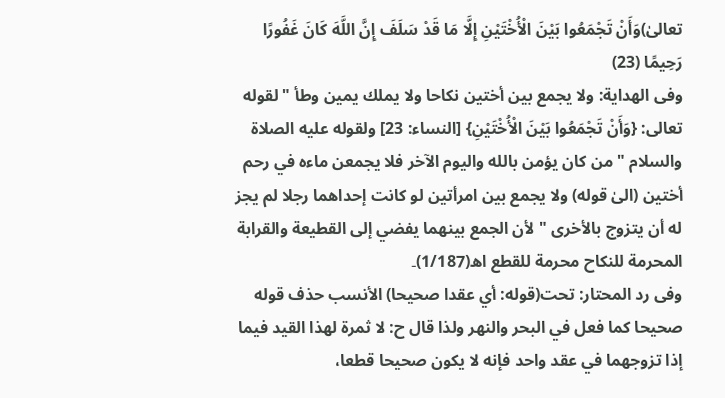تعالیٰ)وَأَنْ تَجْمَعُوا بَيْنَ الْأُخْتَيْنِ إِلَّا مَا قَدْ سَلَفَ إِنَّ اللَّهَ كَانَ غَفُورًا رَحِيمًا (23)
وفی الھدایة: ولا يجمع بين أختين نكاحا ولا يملك يمين وطأ " لقوله تعالى: {وَأَنْ تَجْمَعُوا بَيْنَ الْأُخْتَيْنِ} [النساء: 23] ولقوله عليه الصلاة والسلام " من كان يؤمن بالله واليوم الآخر فلا يجمعن ماءه في رحم أختين (الیٰ قوله) ولا يجمع بين امرأتين لو كانت إحداهما رجلا لم يجز له أن يتزوج بالأخرى " لأن الجمع بينهما يفضي إلى القطيعة والقرابة المحرمة للنكاح محرمة للقطع اھ(1/187)۔
وفی رد المحتار: تحت(قوله: أي عقدا صحيحا) الأنسب حذف قوله صحيحا كما فعل في البحر والنهر ولذا قال ح: لا ثمرة لهذا القيد فيما إذا تزوجهما في عقد واحد فإنه لا يكون صحيحا قطعا،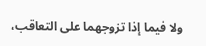ولا فيما إذا تزوجهما على التعاقب،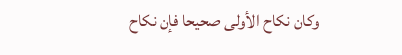وكان نكاح الأولى صحيحا فإن نكاح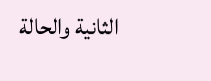الثانية والحالة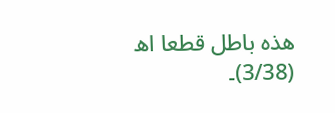هذه باطل قطعا اھ (3/38)۔